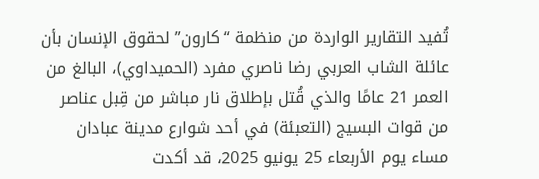تُفيد التقارير الواردة من منظمة “كارون” لحقوق الإنسان بأن عائلة الشاب العربي رضا ناصري مفرد (الحميداوي)، البالغ من العمر 21 عامًا والذي قُتل بإطلاق نار مباشر من قِبل عناصر من قوات البسيج (التعبئة) في أحد شوارع مدينة عبادان مساء يوم الأربعاء 25 يونيو 2025، قد أكدت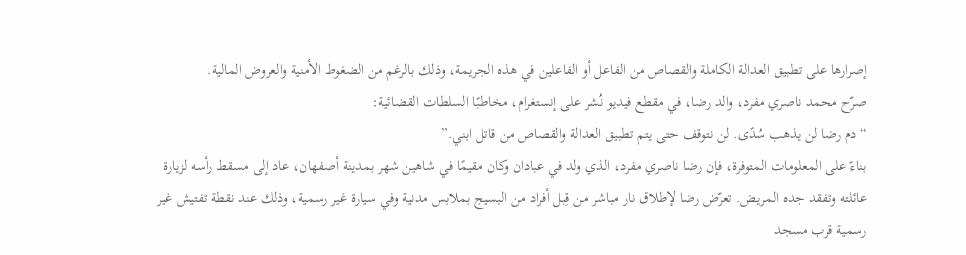إصرارها على تطبيق العدالة الكاملة والقصاص من الفاعل أو الفاعلين في هذه الجريمة، وذلك بالرغم من الضغوط الأمنية والعروض المالية.
صرّح محمد ناصري مفرد، والد رضا، في مقطع فيديو نُشر على إنستغرام، مخاطبًا السلطات القضائية:
“دم رضا لن يذهب سُدًى. لن نتوقف حتى يتم تطبيق العدالة والقصاص من قاتل ابني.”
بناءً على المعلومات المتوفرة، فإن رضا ناصري مفرد، الذي ولد في عبادان وكان مقيمًا في شاهين شهر بمدينة أصفهان، عاد إلى مسقط رأسه لزيارة عائلته وتفقد جده المريض. تعرّض رضا لإطلاق نار مباشر من قِبل أفراد من البسيج بملابس مدنية وفي سيارة غير رسمية، وذلك عند نقطة تفتيش غير رسمية قرب مسجد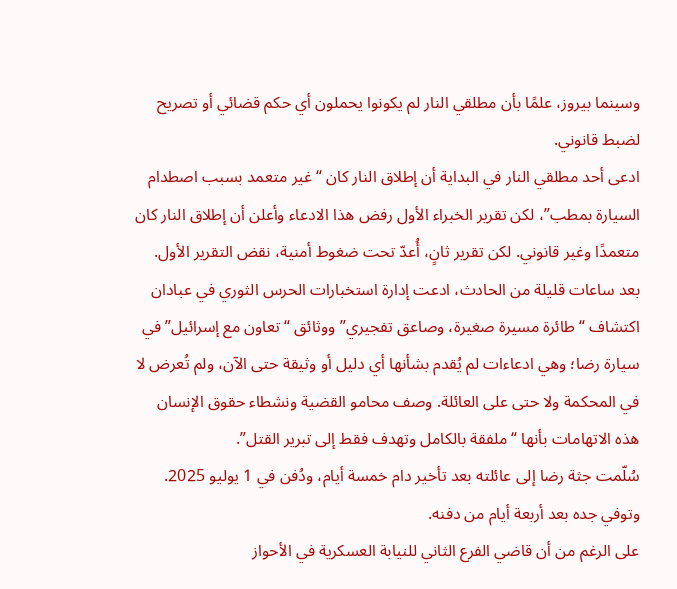وسينما بيروز، علمًا بأن مطلقي النار لم يكونوا يحملون أي حكم قضائي أو تصريح لضبط قانوني.
ادعى أحد مطلقي النار في البداية أن إطلاق النار كان “غير متعمد بسبب اصطدام السيارة بمطب”، لكن تقرير الخبراء الأول رفض هذا الادعاء وأعلن أن إطلاق النار كان متعمدًا وغير قانوني. لكن تقرير ثانٍ، أُعدّ تحت ضغوط أمنية، نقض التقرير الأول.
بعد ساعات قليلة من الحادث، ادعت إدارة استخبارات الحرس الثوري في عبادان اكتشاف “طائرة مسيرة صغيرة، وصاعق تفجيري” ووثائق “تعاون مع إسرائيل” في سيارة رضا؛ وهي ادعاءات لم يُقدم بشأنها أي دليل أو وثيقة حتى الآن، ولم تُعرض لا في المحكمة ولا حتى على العائلة. وصف محامو القضية ونشطاء حقوق الإنسان هذه الاتهامات بأنها “ملفقة بالكامل وتهدف فقط إلى تبرير القتل”.
سُلّمت جثة رضا إلى عائلته بعد تأخير دام خمسة أيام، ودُفن في 1 يوليو 2025. وتوفي جده بعد أربعة أيام من دفنه.
على الرغم من أن قاضي الفرع الثاني للنيابة العسكرية في الأحواز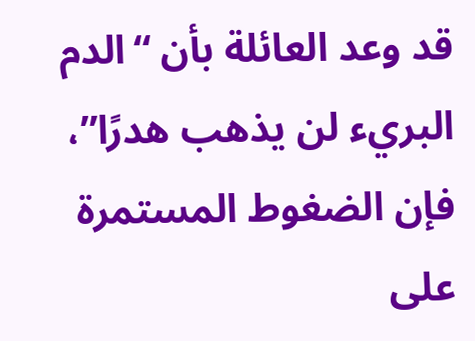قد وعد العائلة بأن “الدم البريء لن يذهب هدرًا”، فإن الضغوط المستمرة على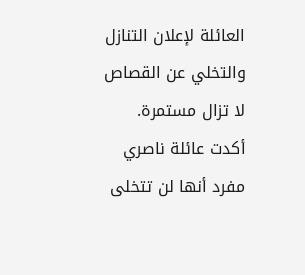العائلة لإعلان التنازل والتخلي عن القصاص لا تزال مستمرة.
أكدت عائلة ناصري مفرد أنها لن تتخلى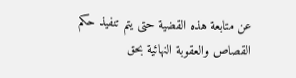عن متابعة هذه القضية حتى يتم تنفيذ حكم القصاص والعقوبة النهائية بحق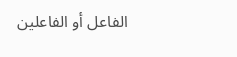الفاعل أو الفاعلين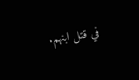في قتل ابنهم.